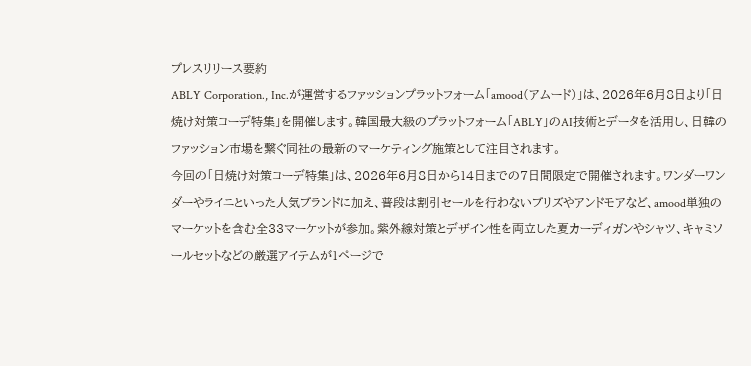プレスリリース要約
ABLY Corporation., Inc.が運営するファッションプラットフォーム「amood(アムード)」は、2026年6月8日より「日焼け対策コーデ特集」を開催します。韓国最大級のプラットフォーム「ABLY」のAI技術とデータを活用し、日韓のファッション市場を繋ぐ同社の最新のマーケティング施策として注目されます。
今回の「日焼け対策コーデ特集」は、2026年6月8日から14日までの7日間限定で開催されます。ワンダーワンダーやライニといった人気ブランドに加え、普段は割引セールを行わないブリズやアンドモアなど、amood単独のマーケットを含む全33マーケットが参加。紫外線対策とデザイン性を両立した夏カーディガンやシャツ、キャミソールセットなどの厳選アイテムが1ページで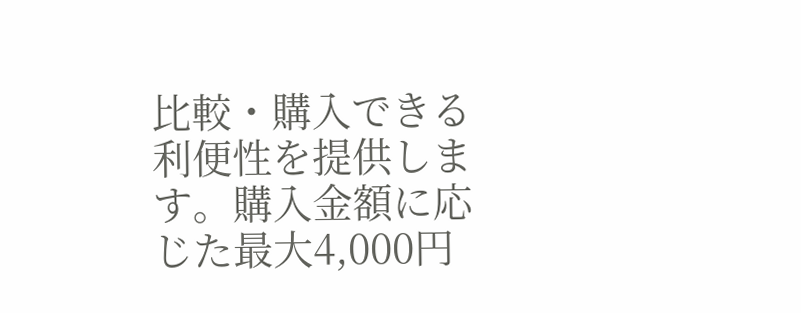比較・購入できる利便性を提供します。購入金額に応じた最大4,000円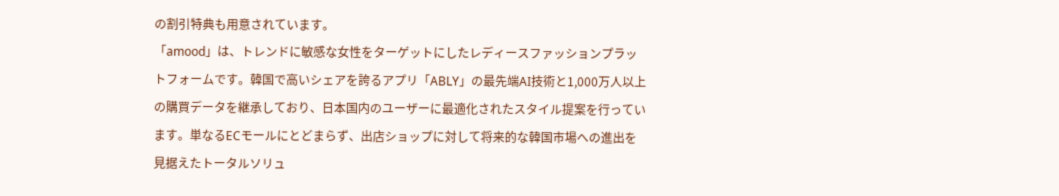の割引特典も用意されています。
「amood」は、トレンドに敏感な女性をターゲットにしたレディースファッションプラットフォームです。韓国で高いシェアを誇るアプリ「ABLY」の最先端AI技術と1,000万人以上の購買データを継承しており、日本国内のユーザーに最適化されたスタイル提案を行っています。単なるECモールにとどまらず、出店ショップに対して将来的な韓国市場への進出を見据えたトータルソリュ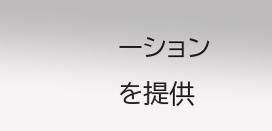ーションを提供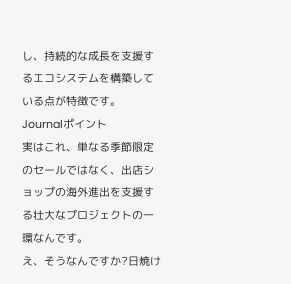し、持続的な成長を支援するエコシステムを構築している点が特徴です。
Journalポイント
実はこれ、単なる季節限定のセールではなく、出店ショップの海外進出を支援する壮大なプロジェクトの一環なんです。
え、そうなんですか?日焼け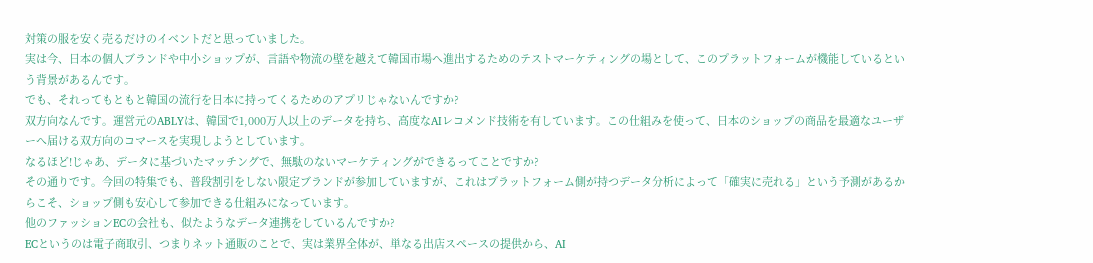対策の服を安く売るだけのイベントだと思っていました。
実は今、日本の個人ブランドや中小ショップが、言語や物流の壁を越えて韓国市場へ進出するためのテストマーケティングの場として、このプラットフォームが機能しているという背景があるんです。
でも、それってもともと韓国の流行を日本に持ってくるためのアプリじゃないんですか?
双方向なんです。運営元のABLYは、韓国で1,000万人以上のデータを持ち、高度なAIレコメンド技術を有しています。この仕組みを使って、日本のショップの商品を最適なユーザーへ届ける双方向のコマースを実現しようとしています。
なるほど!じゃあ、データに基づいたマッチングで、無駄のないマーケティングができるってことですか?
その通りです。今回の特集でも、普段割引をしない限定ブランドが参加していますが、これはプラットフォーム側が持つデータ分析によって「確実に売れる」という予測があるからこそ、ショップ側も安心して参加できる仕組みになっています。
他のファッションECの会社も、似たようなデータ連携をしているんですか?
ECというのは電子商取引、つまりネット通販のことで、実は業界全体が、単なる出店スペースの提供から、AI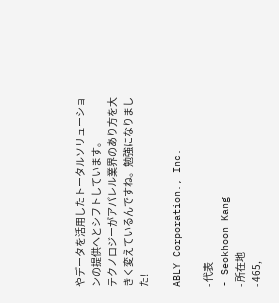やデータを活用したトータルソリューションの提供へとシフトしています。
テクノロジーがアパレル業界のあり方を大きく変えているんですね。勉強になりました!

ABLY Corporation., Inc.

- 代表
- Seokhoon Kang
- 所在地
- 465,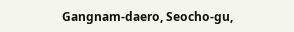Gangnam-daero, Seocho-gu,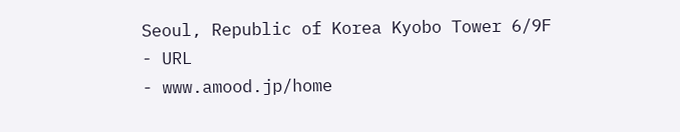Seoul, Republic of Korea Kyobo Tower 6/9F
- URL
- www.amood.jp/home